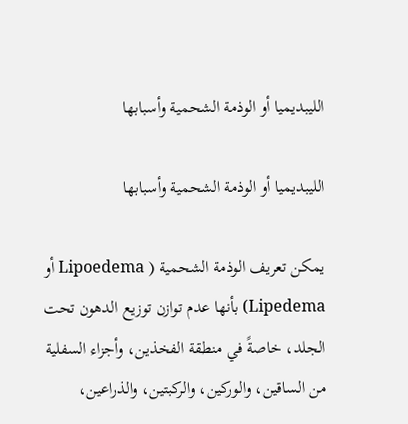الليبديميا أو الوذمة الشحمية وأسبابها

الليبديميا أو الوذمة الشحمية وأسبابها

يمكن تعريف الوذمة الشحمية ( Lipoedema أو Lipedema) بأنها عدم توازن توزيع الدهون تحت الجلد، خاصةً في منطقة الفخذين، وأجزاء السفلية من الساقين، والوركين، والركبتين، والذراعين،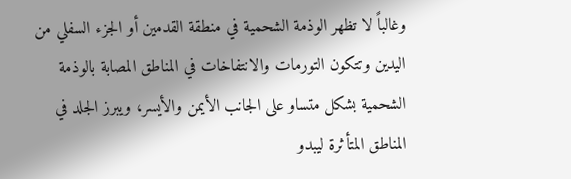وغالباً لا تظهر الوذمة الشحمية في منطقة القدمين أو الجزء السفلي من اليدين وتتكون التورمات والانتفاخات في المناطق المصابة بالوذمة الشحمية بشكل متساو على الجانب الأيمن والأيسر، ويبرز الجلد في المناطق المتأثرة ليبدو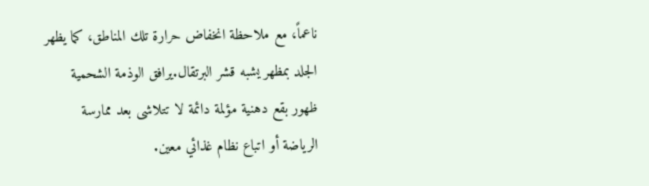ناعماً، مع ملاحظة انخفاض حرارة تلك المناطق، كما يظهر الجلد بمظهر يشبه قشر البرتقال.يرافق الوذمة الشحمية ظهور بقع دهنية مؤلمة دائمة لا تتلاشى بعد ممارسة الرياضة أو اتباع نظام غذائي معين.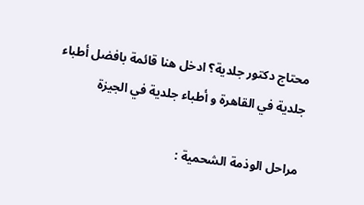محتاج دكتور جلدية؟ ادخل هنا قائمة بافضل أطباء جلدية في القاهرة و أطباء جلدية في الجيزة

مراحل الوذمة الشحمية :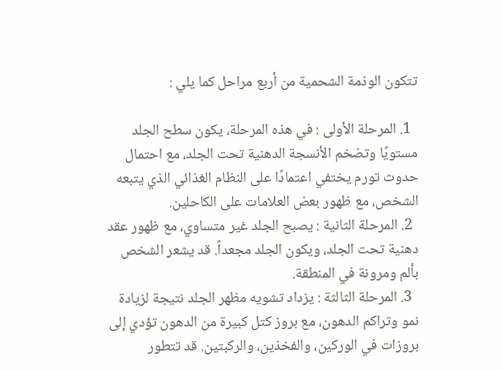تتكون الوذمة الشحمية من أربع مراحل كما يلي :

  1. المرحلة الأولى : في هذه المرحلة، يكون سطح الجلد مستويًا وتضخم الأنسجة الدهنية تحت الجلد، مع احتمال حدوث تورم يختفي اعتمادًا على النظام الغذائي الذي يتبعه الشخص، مع ظهور بعض العلامات على الكاحلين.
  2. المرحلة الثانية : يصبح الجلد غير متساوي، مع ظهور عقد دهنية تحت الجلد، ويكون الجلد مجعداً. قد يشعر الشخص بألم ومرونة في المنطقة.
  3. المرحلة الثالثة : يزداد تشويه مظهر الجلد نتيجة لزيادة نمو وتراكم الدهون، مع بروز كتل كبيرة من الدهون تؤدي إلى بروزات في الوركين، والفخذين، والركبتين. قد تتطور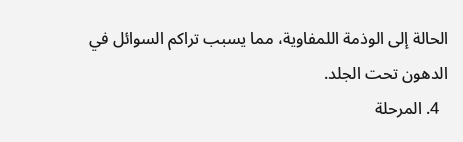الحالة إلى الوذمة اللمفاوية، مما يسبب تراكم السوائل في الدهون تحت الجلد.
  4. المرحلة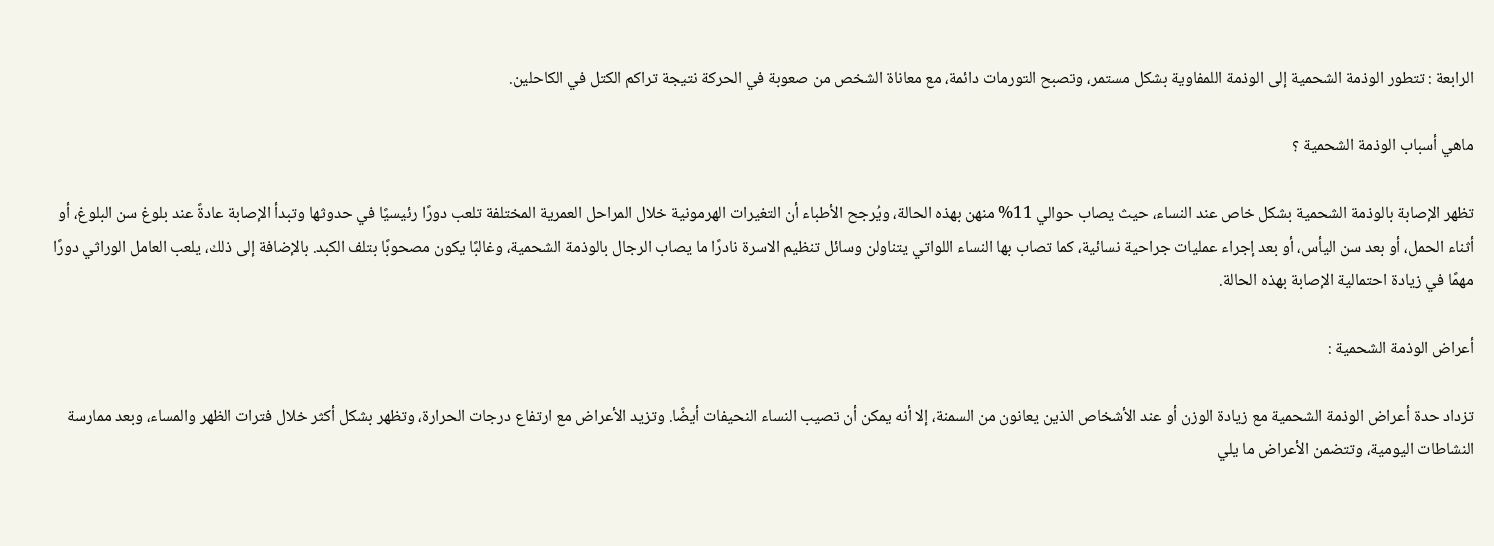الرابعة : تتطور الوذمة الشحمية إلى الوذمة اللمفاوية بشكل مستمر، وتصبح التورمات دائمة، مع معاناة الشخص من صعوبة في الحركة نتيجة تراكم الكتل في الكاحلين.

ماهي أسباب الوذمة الشحمية ؟

تظهر الإصابة بالوذمة الشحمية بشكل خاص عند النساء، حيث يصاب حوالي 11% منهن بهذه الحالة، ويُرجح الأطباء أن التغيرات الهرمونية خلال المراحل العمرية المختلفة تلعب دورًا رئيسيًا في حدوثها وتبدأ الإصابة عادةً عند بلوغ سن البلوغ، أو أثناء الحمل، أو بعد سن اليأس، أو بعد إجراء عمليات جراحية نسائية، كما تصاب بها النساء اللواتي يتناولن وسائل تنظيم الاسرة نادرًا ما يصاب الرجال بالوذمة الشحمية، وغالبًا يكون مصحوبًا بتلف الكبد. بالإضافة إلى ذلك، يلعب العامل الوراثي دورًا مهمًا في زيادة احتمالية الإصابة بهذه الحالة.

أعراض الوذمة الشحمية :

تزداد حدة أعراض الوذمة الشحمية مع زيادة الوزن أو عند الأشخاص الذين يعانون من السمنة، إلا أنه يمكن أن تصيب النساء النحيفات أيضًا. وتزيد الأعراض مع ارتفاع درجات الحرارة، وتظهر بشكل أكثر خلال فترات الظهر والمساء، وبعد ممارسة النشاطات اليومية، وتتضمن الأعراض ما يلي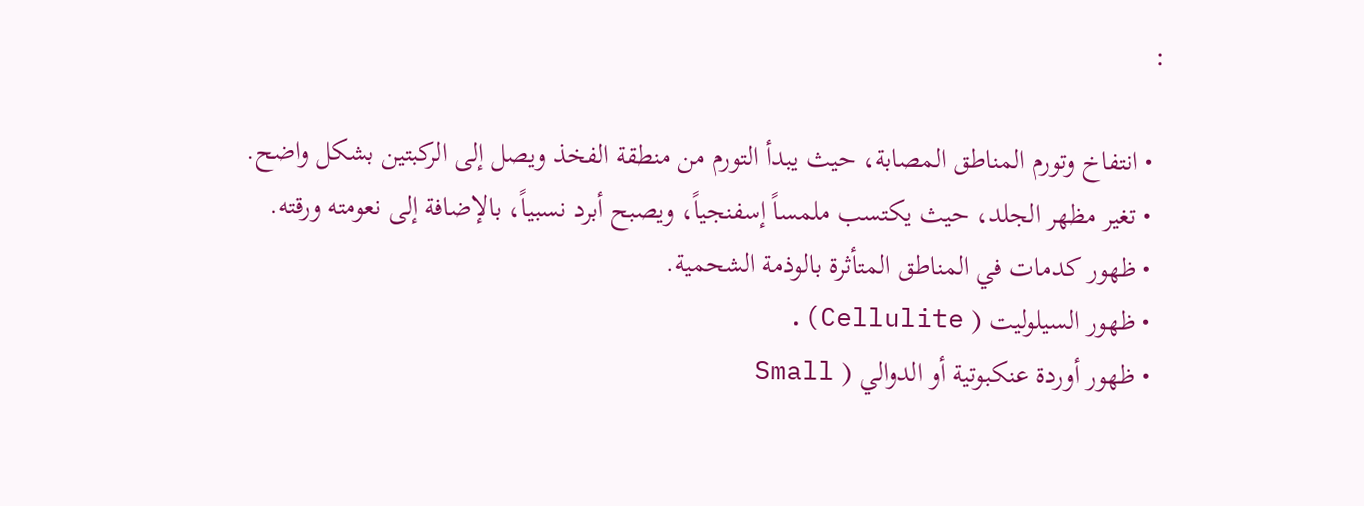:

  • انتفاخ وتورم المناطق المصابة، حيث يبدأ التورم من منطقة الفخذ ويصل إلى الركبتين بشكل واضح.
  • تغير مظهر الجلد، حيث يكتسب ملمساً إسفنجياً، ويصبح أبرد نسبياً، بالإضافة إلى نعومته ورقته.
  • ظهور كدمات في المناطق المتأثرة بالوذمة الشحمية.
  • ظهور السيلوليت ( Cellulite).
  • ظهور أوردة عنكبوتية أو الدوالي ( Small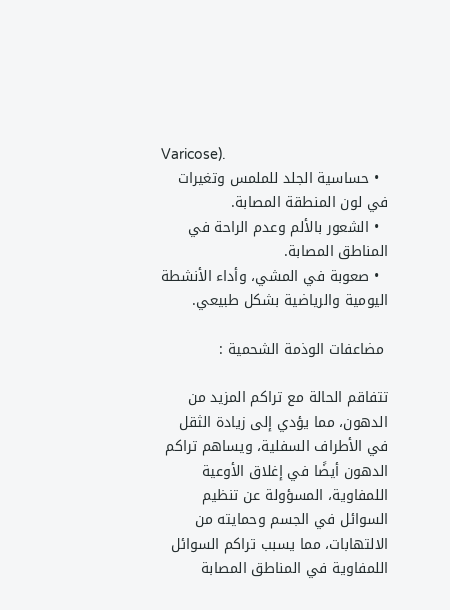Varicose).
  • حساسية الجلد للملمس وتغيرات في لون المنطقة المصابة.
  • الشعور بالألم وعدم الراحة في المناطق المصابة.
  • صعوبة في المشي، وأداء الأنشطة اليومية والرياضية بشكل طبيعي.

 مضاعفات الوذمة الشحمية :

تتفاقم الحالة مع تراكم المزيد من الدهون، مما يؤدي إلى زيادة الثقل في الأطراف السفلية، ويساهم تراكم الدهون أيضًا في إغلاق الأوعية اللمفاوية، المسؤولة عن تنظيم السوائل في الجسم وحمايته من الالتهابات، مما يسبب تراكم السوائل اللمفاوية في المناطق المصابة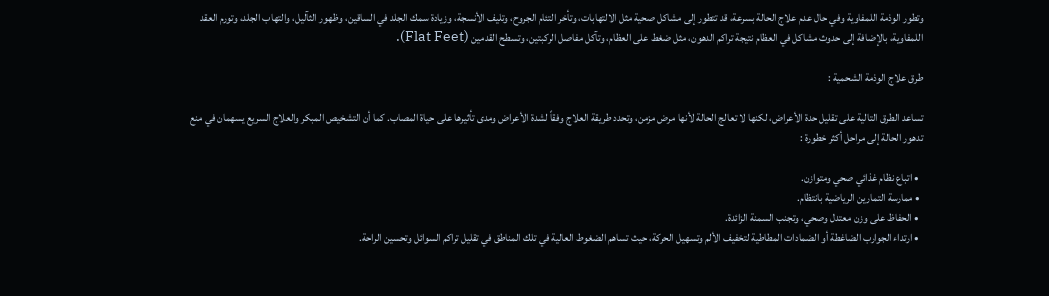وتطور الوذمة اللمفاوية وفي حال عدم علاج الحالة بسرعة، قد تتطور إلى مشاكل صحية مثل الالتهابات، وتأخر التئام الجروح، وتليف الأنسجة، وزيادة سمك الجلد في الساقين، وظهور الثآليل، والتهاب الجلد، وتورم العقد اللمفاوية، بالإضافة إلى حدوث مشاكل في العظام نتيجة تراكم الدهون، مثل ضغط على العظام، وتآكل مفاصل الركبتين، وتسطح القدمين (Flat Feet).

طرق علاج الوذمة الشحمية :

تساعد الطرق التالية على تقليل حدة الأعراض، لكنها لا تعالج الحالة لأنها مرض مزمن، وتحدد طريقة العلاج وفقاً لشدة الأعراض ومدى تأثيرها على حياة المصاب. كما أن التشخيص المبكر والعلاج السريع يسهمان في منع تدهور الحالة إلى مراحل أكثر خطورة :

  • اتباع نظام غذائي صحي ومتوازن.
  • ممارسة التمارين الرياضية بانتظام.
  • الحفاظ على وزن معتدل وصحي، وتجنب السمنة الزائدة.
  • ارتداء الجوارب الضاغطة أو الضمادات المطاطية لتخفيف الألم وتسهيل الحركة، حيث تساهم الضغوط العالية في تلك المناطق في تقليل تراكم السوائل وتحسين الراحة.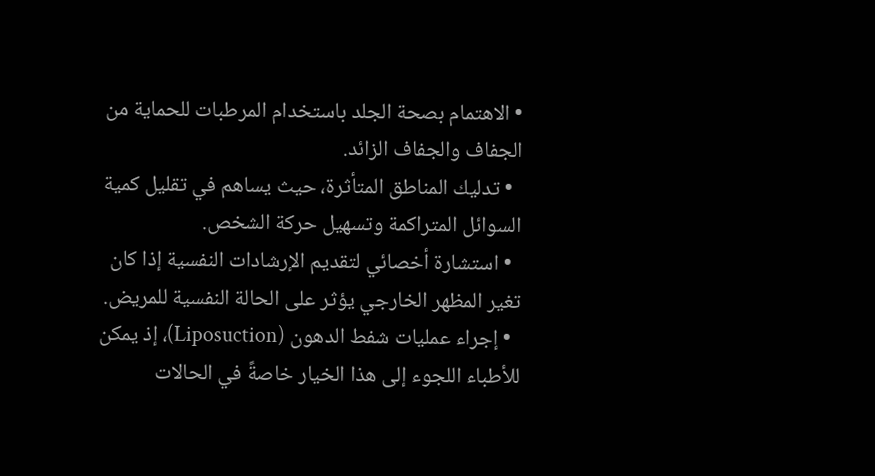• الاهتمام بصحة الجلد باستخدام المرطبات للحماية من الجفاف والجفاف الزائد.
  • تدليك المناطق المتأثرة، حيث يساهم في تقليل كمية السوائل المتراكمة وتسهيل حركة الشخص.
  • استشارة أخصائي لتقديم الإرشادات النفسية إذا كان تغير المظهر الخارجي يؤثر على الحالة النفسية للمريض.
  • إجراء عمليات شفط الدهون (Liposuction)، إذ يمكن للأطباء اللجوء إلى هذا الخيار خاصةً في الحالات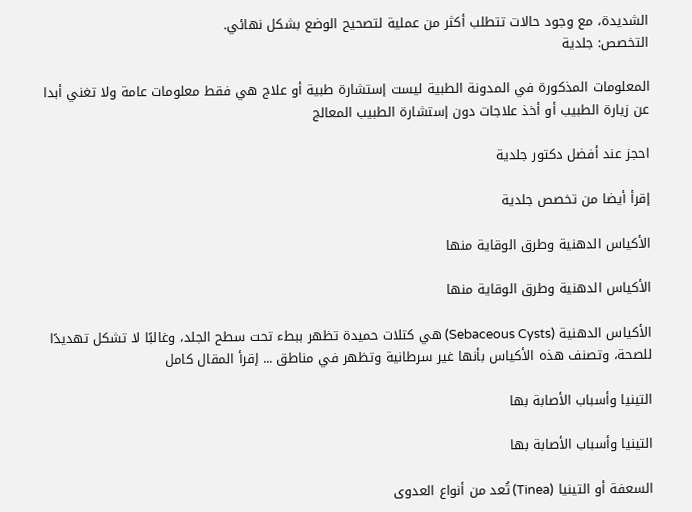الشديدة، مع وجود حالات تتطلب أكثر من عملية لتصحيح الوضع بشكل نهائي.
التخصص: جلدية

المعلومات المذكورة في المدونة الطبية ليست إستشارة طبية أو علاج هي فقط معلومات عامة ولا تغني أبدا عن زيارة الطبيب أو أخذ علاجات دون إستشارة الطبيب المعالج

احجز عند أفضل دكتور جلدية

إقرأ أيضا من تخصص جلدية

الأكياس الدهنية وطرق الوقاية منها

الأكياس الدهنية وطرق الوقاية منها

الأكياس الدهنية (Sebaceous Cysts) هي كتلات حميدة تظهر ببطء تحت سطح الجلد، وغالبًا لا تشكل تهديدًا للصحة، وتصنف هذه الأكياس بأنها غير سرطانية وتظهر في مناطق ... إقرأ المقال كامل

التينيا وأسباب الأصابة بها

التينيا وأسباب الأصابة بها

السعفة أو التينيا (Tinea) تُعد من أنواع العدوى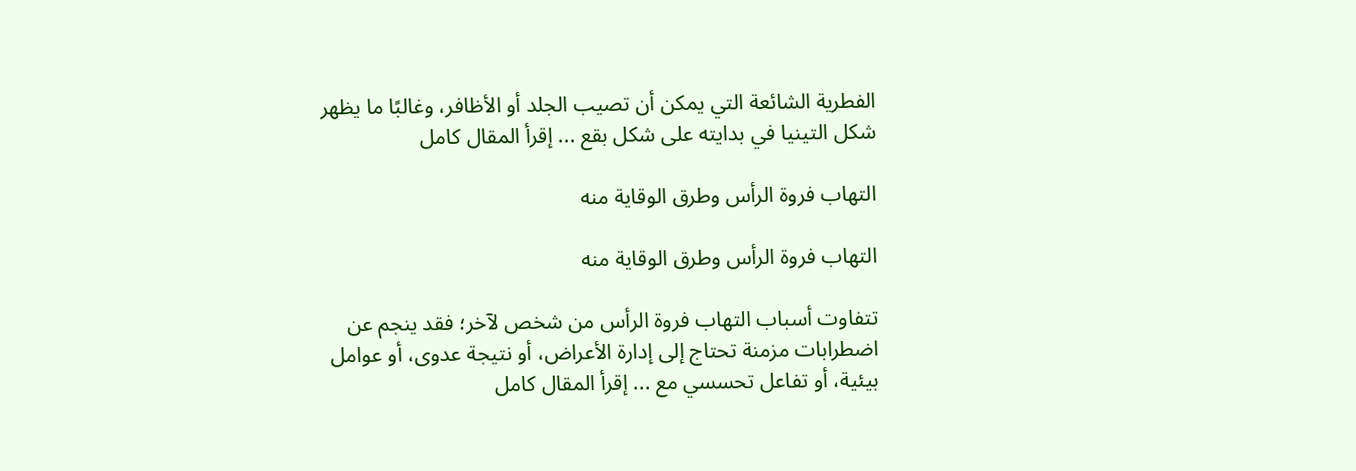الفطرية الشائعة التي يمكن أن تصيب الجلد أو الأظافر، وغالبًا ما يظهر شكل التينيا في بدايته على شكل بقع ... إقرأ المقال كامل

التهاب فروة الرأس وطرق الوقاية منه

التهاب فروة الرأس وطرق الوقاية منه

تتفاوت أسباب التهاب فروة الرأس من شخص لآخر؛ فقد ينجم عن اضطرابات مزمنة تحتاج إلى إدارة الأعراض، أو نتيجة عدوى، أو عوامل بيئية، أو تفاعل تحسسي مع ... إقرأ المقال كامل